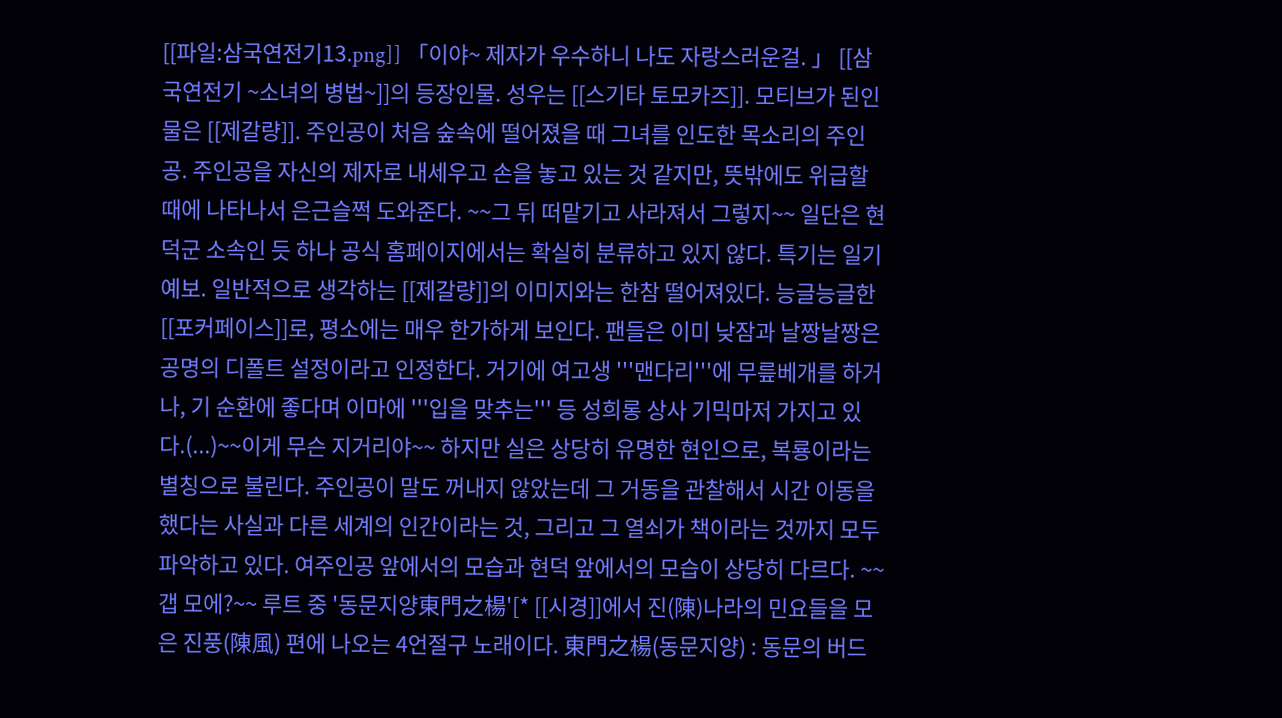[[파일:삼국연전기13.png]] 「이야~ 제자가 우수하니 나도 자랑스러운걸. 」 [[삼국연전기 ~소녀의 병법~]]의 등장인물. 성우는 [[스기타 토모카즈]]. 모티브가 된인물은 [[제갈량]]. 주인공이 처음 숲속에 떨어졌을 때 그녀를 인도한 목소리의 주인공. 주인공을 자신의 제자로 내세우고 손을 놓고 있는 것 같지만, 뜻밖에도 위급할 때에 나타나서 은근슬쩍 도와준다. ~~그 뒤 떠맡기고 사라져서 그렇지~~ 일단은 현덕군 소속인 듯 하나 공식 홈페이지에서는 확실히 분류하고 있지 않다. 특기는 일기예보. 일반적으로 생각하는 [[제갈량]]의 이미지와는 한참 떨어져있다. 능글능글한 [[포커페이스]]로, 평소에는 매우 한가하게 보인다. 팬들은 이미 낮잠과 날짱날짱은 공명의 디폴트 설정이라고 인정한다. 거기에 여고생 '''맨다리'''에 무릎베개를 하거나, 기 순환에 좋다며 이마에 '''입을 맞추는''' 등 성희롱 상사 기믹마저 가지고 있다.(...)~~이게 무슨 지거리야~~ 하지만 실은 상당히 유명한 현인으로, 복룡이라는 별칭으로 불린다. 주인공이 말도 꺼내지 않았는데 그 거동을 관찰해서 시간 이동을 했다는 사실과 다른 세계의 인간이라는 것, 그리고 그 열쇠가 책이라는 것까지 모두 파악하고 있다. 여주인공 앞에서의 모습과 현덕 앞에서의 모습이 상당히 다르다. ~~갭 모에?~~ 루트 중 '동문지양東門之楊'[* [[시경]]에서 진(陳)나라의 민요들을 모은 진풍(陳風) 편에 나오는 4언절구 노래이다. 東門之楊(동문지양) : 동문의 버드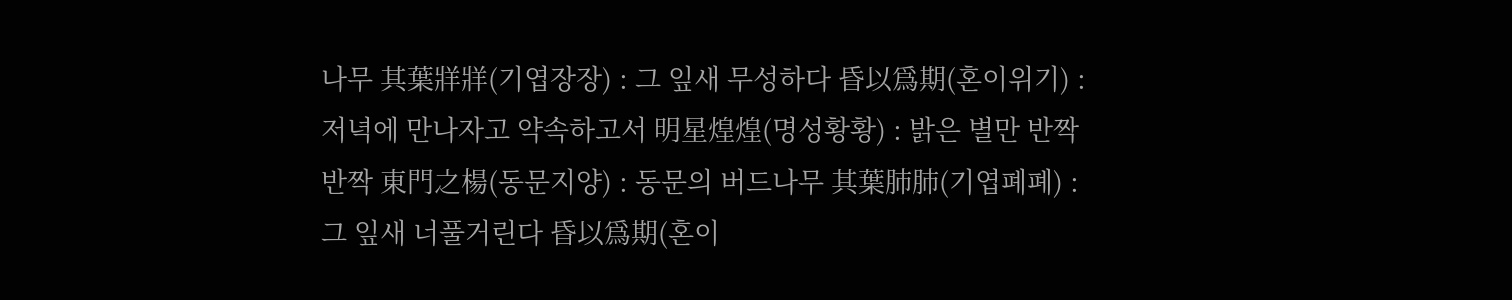나무 其葉牂牂(기엽장장) : 그 잎새 무성하다 昏以爲期(혼이위기) : 저녁에 만나자고 약속하고서 明星煌煌(명성황황) : 밝은 별만 반짝반짝 東門之楊(동문지양) : 동문의 버드나무 其葉肺肺(기엽폐폐) : 그 잎새 너풀거린다 昏以爲期(혼이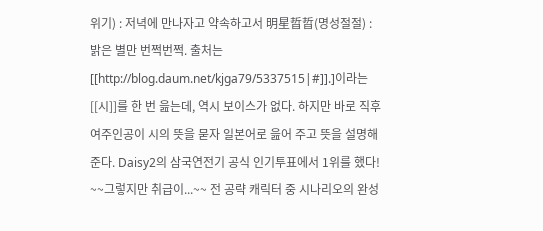위기) : 저녁에 만나자고 약속하고서 明星晢晢(명성절절) : 밝은 별만 번쩍번쩍. 출처는 [[http://blog.daum.net/kjga79/5337515|#]].]이라는 [[시]]를 한 번 읊는데, 역시 보이스가 없다. 하지만 바로 직후 여주인공이 시의 뜻을 묻자 일본어로 읊어 주고 뜻을 설명해 준다. Daisy2의 삼국연전기 공식 인기투표에서 1위를 했다! ~~그렇지만 취급이...~~ 전 공략 캐릭터 중 시나리오의 완성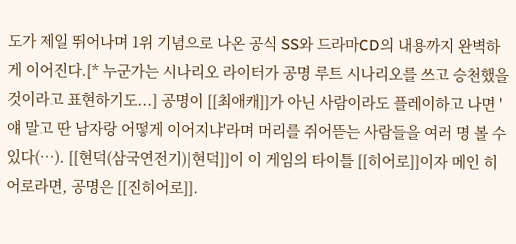도가 제일 뛰어나며 1위 기념으로 나온 공식 SS와 드라마CD의 내용까지 완벽하게 이어진다.[* 누군가는 시나리오 라이터가 공명 루트 시나리오를 쓰고 승천했을 것이라고 표현하기도...] 공명이 [[최애캐]]가 아닌 사람이라도 플레이하고 나면 '얘 말고 딴 남자랑 어떻게 이어지냐'라며 머리를 쥐어뜯는 사람들을 여러 명 볼 수 있다(…). [[현덕(삼국연전기)|현덕]]이 이 게임의 타이틀 [[히어로]]이자 메인 히어로라면, 공명은 [[진히어로]].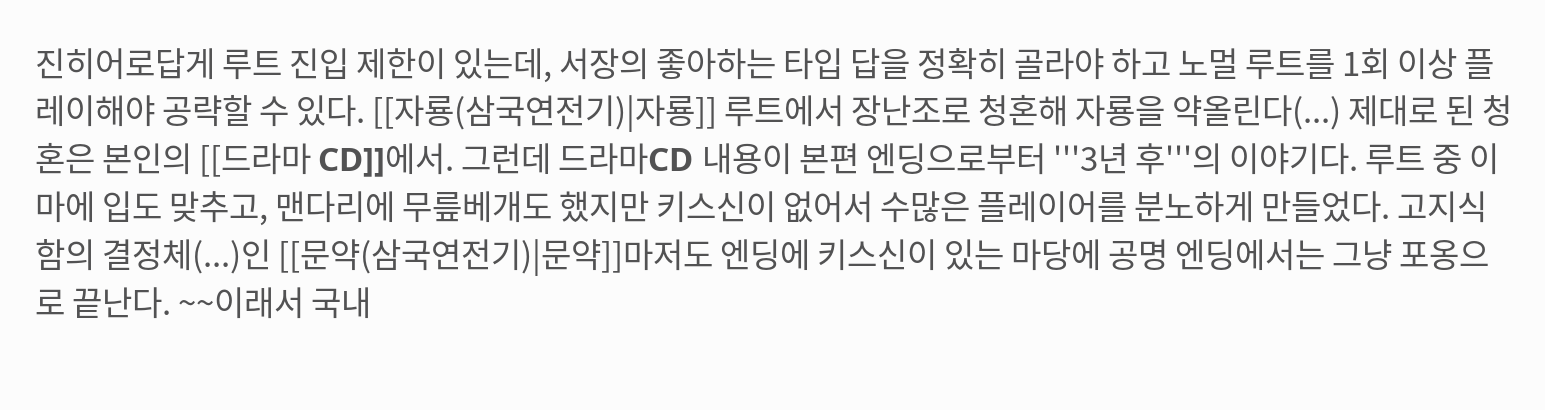진히어로답게 루트 진입 제한이 있는데, 서장의 좋아하는 타입 답을 정확히 골라야 하고 노멀 루트를 1회 이상 플레이해야 공략할 수 있다. [[자룡(삼국연전기)|자룡]] 루트에서 장난조로 청혼해 자룡을 약올린다(...) 제대로 된 청혼은 본인의 [[드라마 CD]]에서. 그런데 드라마CD 내용이 본편 엔딩으로부터 '''3년 후'''의 이야기다. 루트 중 이마에 입도 맞추고, 맨다리에 무릎베개도 했지만 키스신이 없어서 수많은 플레이어를 분노하게 만들었다. 고지식함의 결정체(...)인 [[문약(삼국연전기)|문약]]마저도 엔딩에 키스신이 있는 마당에 공명 엔딩에서는 그냥 포옹으로 끝난다. ~~이래서 국내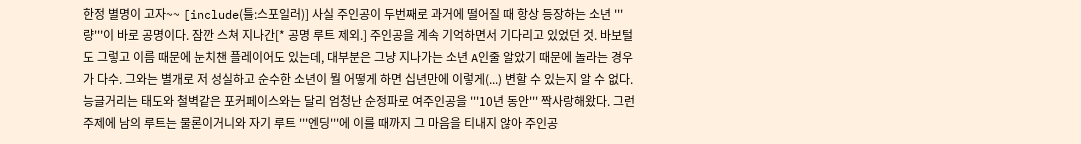한정 별명이 고자~~ [include(틀:스포일러)] 사실 주인공이 두번째로 과거에 떨어질 때 항상 등장하는 소년 '''량'''이 바로 공명이다. 잠깐 스쳐 지나간[* 공명 루트 제외.] 주인공을 계속 기억하면서 기다리고 있었던 것. 바보털도 그렇고 이름 때문에 눈치챈 플레이어도 있는데, 대부분은 그냥 지나가는 소년 A인줄 알았기 때문에 놀라는 경우가 다수. 그와는 별개로 저 성실하고 순수한 소년이 뭘 어떻게 하면 십년만에 이렇게(...) 변할 수 있는지 알 수 없다. 능글거리는 태도와 철벽같은 포커페이스와는 달리 엄청난 순정파로 여주인공을 '''10년 동안''' 짝사랑해왔다. 그런 주제에 남의 루트는 물론이거니와 자기 루트 '''엔딩'''에 이를 때까지 그 마음을 티내지 않아 주인공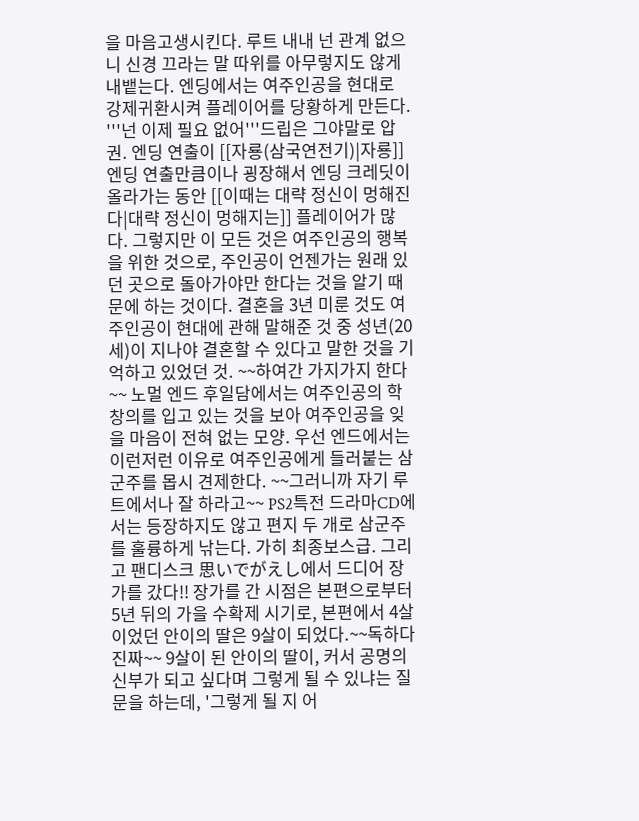을 마음고생시킨다. 루트 내내 넌 관계 없으니 신경 끄라는 말 따위를 아무렇지도 않게 내뱉는다. 엔딩에서는 여주인공을 현대로 강제귀환시켜 플레이어를 당황하게 만든다. '''넌 이제 필요 없어'''드립은 그야말로 압권. 엔딩 연출이 [[자룡(삼국연전기)|자룡]]엔딩 연출만큼이나 굉장해서 엔딩 크레딧이 올라가는 동안 [[이때는 대략 정신이 멍해진다|대략 정신이 멍해지는]] 플레이어가 많다. 그렇지만 이 모든 것은 여주인공의 행복을 위한 것으로, 주인공이 언젠가는 원래 있던 곳으로 돌아가야만 한다는 것을 알기 때문에 하는 것이다. 결혼을 3년 미룬 것도 여주인공이 현대에 관해 말해준 것 중 성년(20세)이 지나야 결혼할 수 있다고 말한 것을 기억하고 있었던 것. ~~하여간 가지가지 한다~~ 노멀 엔드 후일담에서는 여주인공의 학창의를 입고 있는 것을 보아 여주인공을 잊을 마음이 전혀 없는 모양. 우선 엔드에서는 이런저런 이유로 여주인공에게 들러붙는 삼군주를 몹시 견제한다. ~~그러니까 자기 루트에서나 잘 하라고~~ PS2특전 드라마CD에서는 등장하지도 않고 편지 두 개로 삼군주를 훌륭하게 낚는다. 가히 최종보스급. 그리고 팬디스크 思いでがえし에서 드디어 장가를 갔다!! 장가를 간 시점은 본편으로부터 5년 뒤의 가을 수확제 시기로, 본편에서 4살이었던 안이의 딸은 9살이 되었다.~~독하다 진짜~~ 9살이 된 안이의 딸이, 커서 공명의 신부가 되고 싶다며 그렇게 될 수 있냐는 질문을 하는데, '그렇게 될 지 어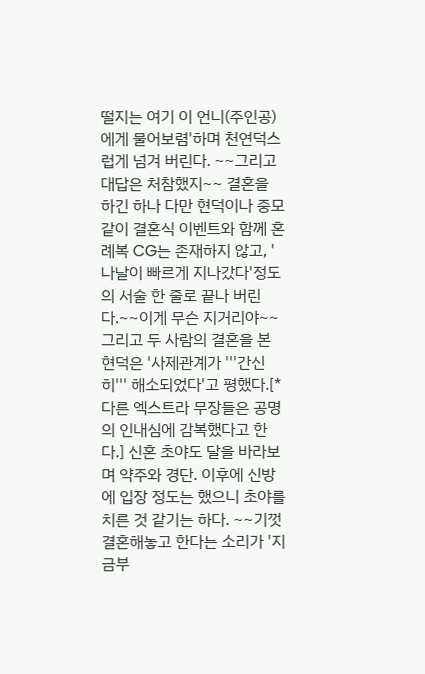떨지는 여기 이 언니(주인공)에게 물어보렴'하며 천연덕스럽게 넘겨 버린다. ~~그리고 대답은 처참했지~~ 결혼을 하긴 하나 다만 현덕이나 중모같이 결혼식 이벤트와 함께 혼례복 CG는 존재하지 않고, '나날이 빠르게 지나갔다'정도의 서술 한 줄로 끝나 버린다.~~이게 무슨 지거리야~~ 그리고 두 사람의 결혼을 본 현덕은 '사제관계가 '''간신히''' 해소되었다'고 평했다.[* 다른 엑스트라 무장들은 공명의 인내심에 감복했다고 한다.] 신혼 초야도 달을 바라보며 약주와 경단. 이후에 신방에 입장 정도는 했으니 초야를 치른 것 같기는 하다. ~~기껏 결혼해놓고 한다는 소리가 '지금부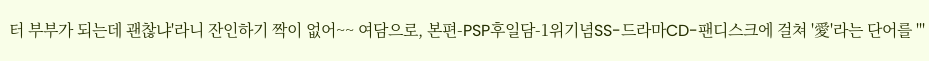터 부부가 되는데 괜찮냐'라니 잔인하기 짝이 없어~~ 여담으로, 본편-PSP후일담-1위기념SS-드라마CD-팬디스크에 걸쳐 '愛'라는 단어를 '''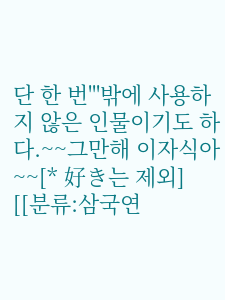단 한 번'''밖에 사용하지 않은 인물이기도 하다.~~그만해 이자식아~~[* 好き는 제외] [[분류:삼국연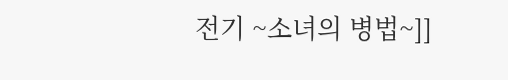전기 ~소녀의 병법~]]